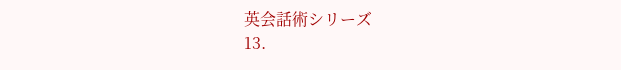英会話術シリーズ
13.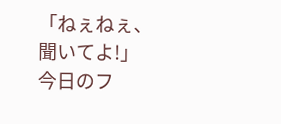「ねぇねぇ、聞いてよ!」
今日のフ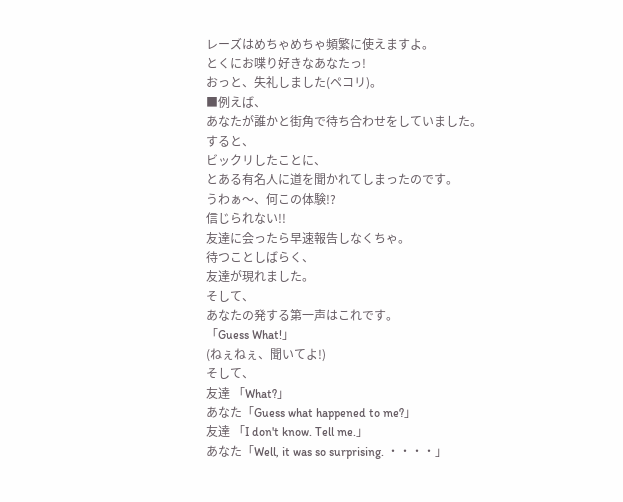レーズはめちゃめちゃ頻繁に使えますよ。
とくにお喋り好きなあなたっ!
おっと、失礼しました(ペコリ)。
■例えば、
あなたが誰かと街角で待ち合わせをしていました。
すると、
ビックリしたことに、
とある有名人に道を聞かれてしまったのです。
うわぁ〜、何この体験!?
信じられない!!
友達に会ったら早速報告しなくちゃ。
待つことしばらく、
友達が現れました。
そして、
あなたの発する第一声はこれです。
「Guess What!」
(ねぇねぇ、聞いてよ!)
そして、
友達 「What?」
あなた「Guess what happened to me?」
友達 「I don't know. Tell me.」
あなた「Well, it was so surprising. ・・・・」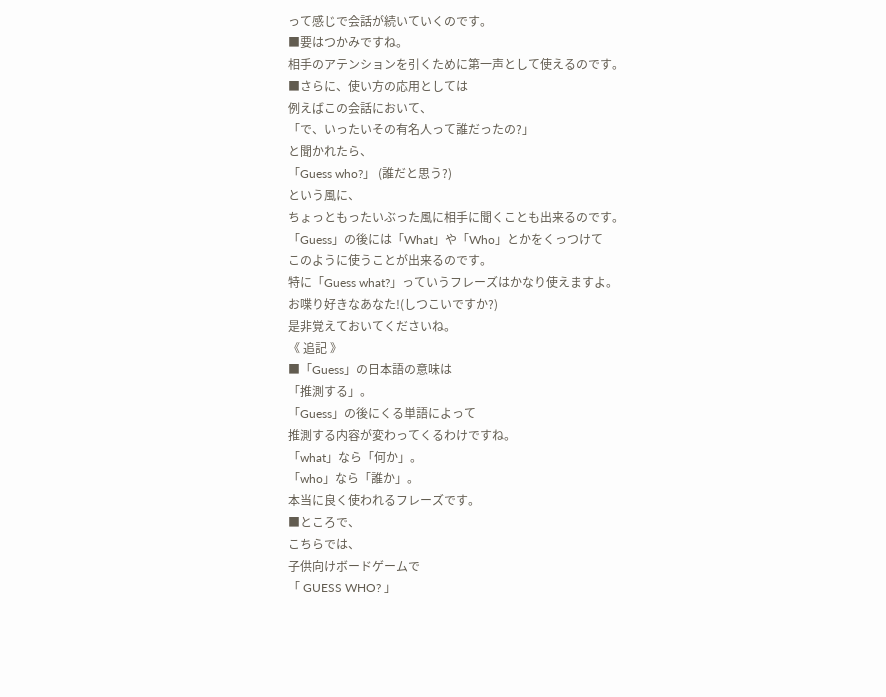って感じで会話が続いていくのです。
■要はつかみですね。
相手のアテンションを引くために第一声として使えるのです。
■さらに、使い方の応用としては
例えばこの会話において、
「で、いったいその有名人って誰だったの?」
と聞かれたら、
「Guess who?」 (誰だと思う?)
という風に、
ちょっともったいぶった風に相手に聞くことも出来るのです。
「Guess」の後には「What」や「Who」とかをくっつけて
このように使うことが出来るのです。
特に「Guess what?」っていうフレーズはかなり使えますよ。
お喋り好きなあなた!(しつこいですか?)
是非覚えておいてくださいね。
《 追記 》
■「Guess」の日本語の意味は
「推測する」。
「Guess」の後にくる単語によって
推測する内容が変わってくるわけですね。
「what」なら「何か」。
「who」なら「誰か」。
本当に良く使われるフレーズです。
■ところで、
こちらでは、
子供向けボードゲームで
「 GUESS WHO? 」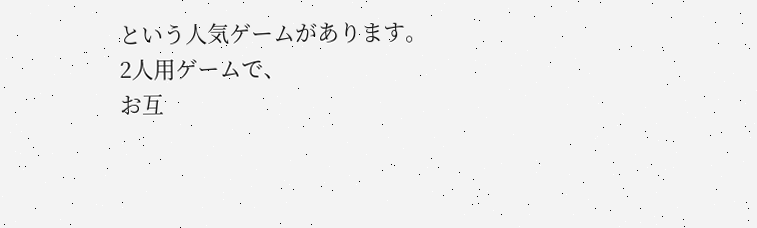という人気ゲームがあります。
2人用ゲームで、
お互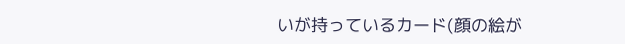いが持っているカード(顔の絵が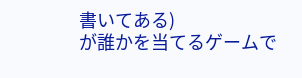書いてある)
が誰かを当てるゲームで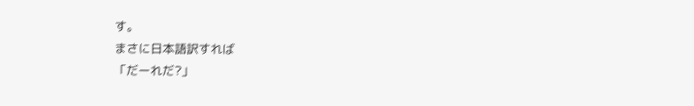す。
まさに日本語訳すれば
「だーれだ?」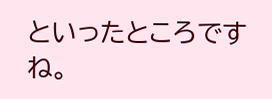といったところですね。